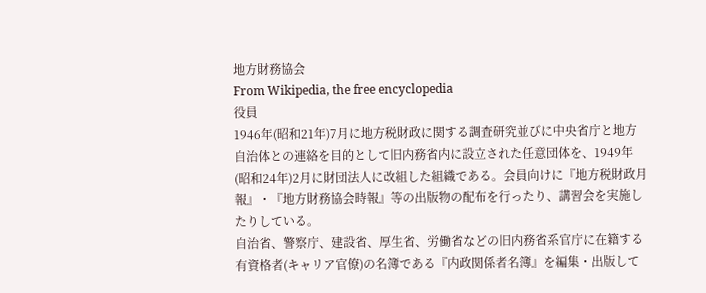地方財務協会
From Wikipedia, the free encyclopedia
役員
1946年(昭和21年)7月に地方税財政に関する調査研究並びに中央省庁と地方自治体との連絡を目的として旧内務省内に設立された任意団体を、1949年(昭和24年)2月に財団法人に改組した組織である。会員向けに『地方税財政月報』・『地方財務協会時報』等の出版物の配布を行ったり、講習会を実施したりしている。
自治省、警察庁、建設省、厚生省、労働省などの旧内務省系官庁に在籍する有資格者(キャリア官僚)の名簿である『内政関係者名簿』を編集・出版して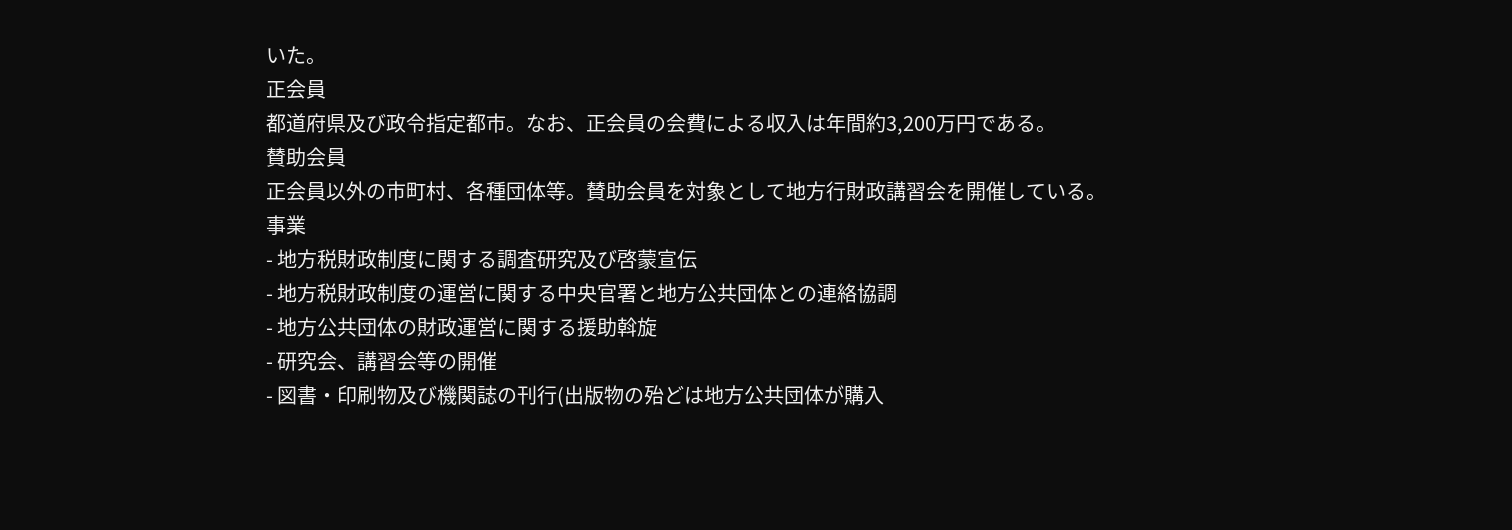いた。
正会員
都道府県及び政令指定都市。なお、正会員の会費による収入は年間約3,200万円である。
賛助会員
正会員以外の市町村、各種団体等。賛助会員を対象として地方行財政講習会を開催している。
事業
- 地方税財政制度に関する調査研究及び啓蒙宣伝
- 地方税財政制度の運営に関する中央官署と地方公共団体との連絡協調
- 地方公共団体の財政運営に関する援助斡旋
- 研究会、講習会等の開催
- 図書・印刷物及び機関誌の刊行(出版物の殆どは地方公共団体が購入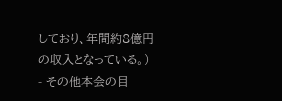しており、年間約8億円の収入となっている。)
- その他本会の目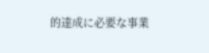的達成に必要な事業